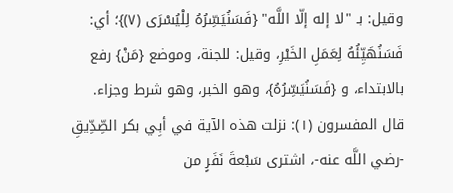وقيل: بـ "لا إله إلّا اللَّه" {فَسَنُيَسِّرُهُ لِلْيُسْرَى (٧)}؛ أي: فَسَنُهَيِّئُهُ لِعَمَلِ الخَيْرِ، وقيل: للجنة، وموضع {مَنْ} رفع بالابتداء، و {فَسَنُيَسِّرُهُ}، وهو الخبر، وهو شرط وجزاء.
قال المفسرون (١): نزلت هذه الآية في أبِي بكر الصِّدِّيقِ -رضي اللَّه عنه-، اشترى سَبْعةَ نَفَرٍ من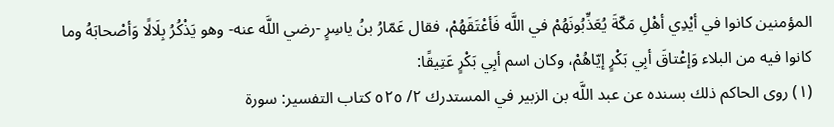المؤمنين كانوا في أيْدِي أهْلِ مَكّةَ يُعَذِّبُونَهُمْ في اللَّه فَأعْتَقَهُمْ، فقال عَمّارُ بنُ ياسِرٍ -رضي اللَّه عنه- وهو يَذْكُرُ بِلَالًا وَأصْحابَهُ وما كانوا فيه من البلاء وَإعْتاقَ أبِي بَكْرٍ إيّاهُمْ، وكان اسم أبِي بَكْرٍ عَتِيقًا:
(١) روى الحاكم ذلك بسنده عن عبد اللَّه بن الزبير في المستدرك ٢/ ٥٢٥ كتاب التفسير: سورة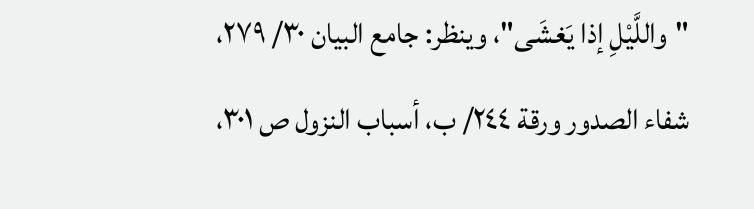"واللَّيْلِ إذا يَغشَى"، وينظر: جامع البيان ٣٠/ ٢٧٩، شفاء الصدور ورقة ٢٤٤/ ب، أسباب النزول ص ٣٠١،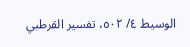الوسيط ٤/ ٥٠٢، تفسير القرطبي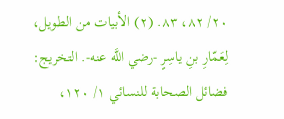٢٠/ ٨٢، ٨٣. (٢) الأبيات من الطويل، لِعَمّارِ بنِ ياسِرٍ -رضي اللَّه عنه-. التخريج: فضائل الصحابة للنسائي ١/ ١٢٠،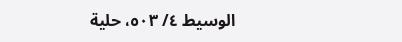الوسيط ٤/ ٥٠٣، حلية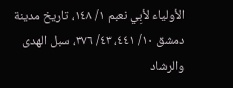الأولياء لأبِي نعبم ١/ ١٤٨، تاريخ مدينة دمشق ١٠/ ٤٤١، ٤٣/ ٣٧٦، سبل الهدى والرشاد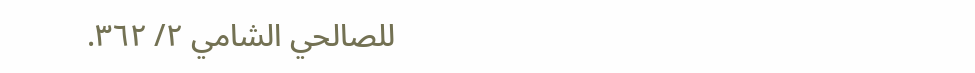للصالحي الشامي ٢/ ٣٦٢.